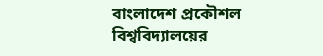বাংলাদেশ প্রকৌশল বিশ্ববিদ্যালয়ের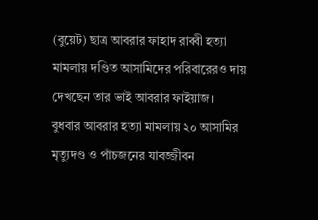(বুয়েট) ছাত্র আবরার ফাহাদ রাব্বী হত্যা মামলায় দণ্ডিত আসামিদের পরিবারেরও দায় দেখছেন তার ভাই আবরার ফাইয়াজ।
বুধবার আবরার হত্যা মামলায় ২০ আসামির মৃত্যুদণ্ড ও পাঁচজনের যাবজ্জীবন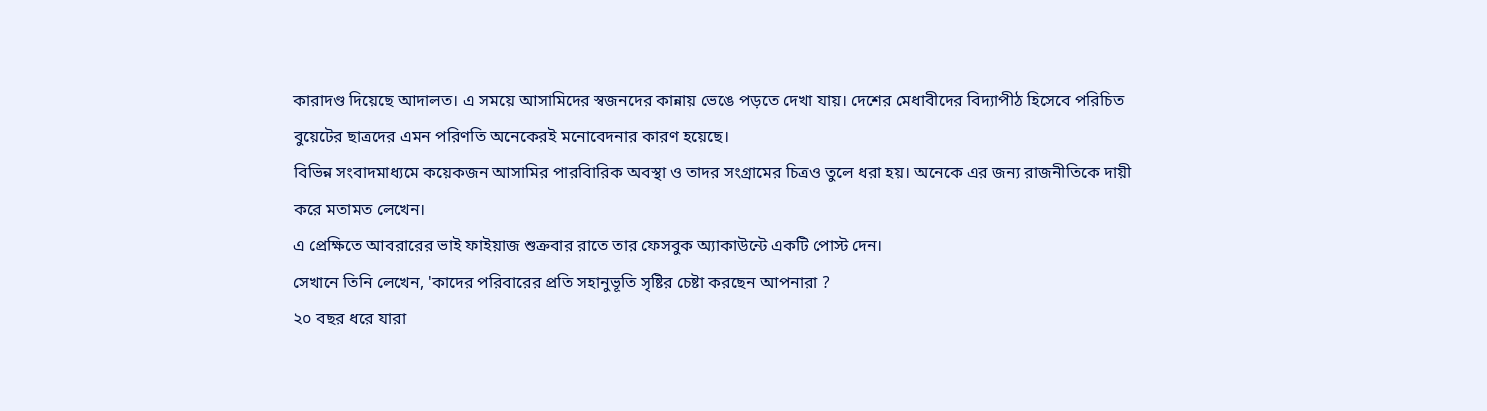কারাদণ্ড দিয়েছে আদালত। এ সময়ে আসামিদের স্বজনদের কান্নায় ভেঙে পড়তে দেখা যায়। দেশের মেধাবীদের বিদ্যাপীঠ হিসেবে পরিচিত বুয়েটের ছাত্রদের এমন পরিণতি অনেকেরই মনোবেদনার কারণ হয়েছে।
বিভিন্ন সংবাদমাধ্যমে কয়েকজন আসামির পারবিারিক অবস্থা ও তাদর সংগ্রামের চিত্রও তুলে ধরা হয়। অনেকে এর জন্য রাজনীতিকে দায়ী করে মতামত লেখেন।
এ প্রেক্ষিতে আবরারের ভাই ফাইয়াজ শুক্রবার রাতে তার ফেসবুক অ্যাকাউন্টে একটি পোস্ট দেন।
সেখানে তিনি লেখেন, 'কাদের পরিবারের প্রতি সহানুভূতি সৃষ্টির চেষ্টা করছেন আপনারা ?
২০ বছর ধরে যারা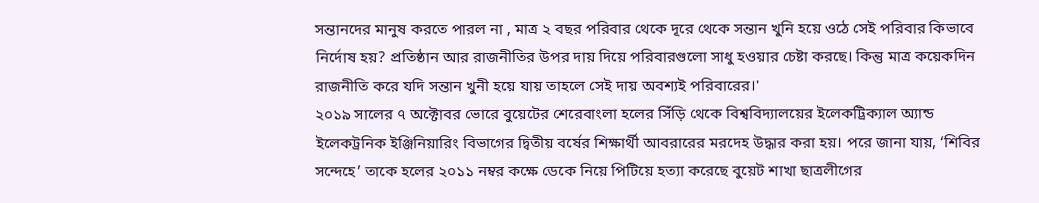সন্তানদের মানুষ করতে পারল না , মাত্র ২ বছর পরিবার থেকে দূরে থেকে সন্তান খুনি হয়ে ওঠে সেই পরিবার কিভাবে নির্দোষ হয়? প্রতিষ্ঠান আর রাজনীতির উপর দায় দিয়ে পরিবারগুলো সাধু হওয়ার চেষ্টা করছে। কিন্তু মাত্র কয়েকদিন রাজনীতি করে যদি সন্তান খুনী হয়ে যায় তাহলে সেই দায় অবশ্যই পরিবারের।'
২০১৯ সালের ৭ অক্টোবর ভোরে বুয়েটের শেরেবাংলা হলের সিঁড়ি থেকে বিশ্ববিদ্যালয়ের ইলেকট্রিক্যাল অ্যান্ড ইলেকট্রনিক ইঞ্জিনিয়ারিং বিভাগের দ্বিতীয় বর্ষের শিক্ষার্থী আবরারের মরদেহ উদ্ধার করা হয়। পরে জানা যায়, ‘শিবির সন্দেহে’ তাকে হলের ২০১১ নম্বর কক্ষে ডেকে নিয়ে পিটিয়ে হত্যা করেছে বুয়েট শাখা ছাত্রলীগের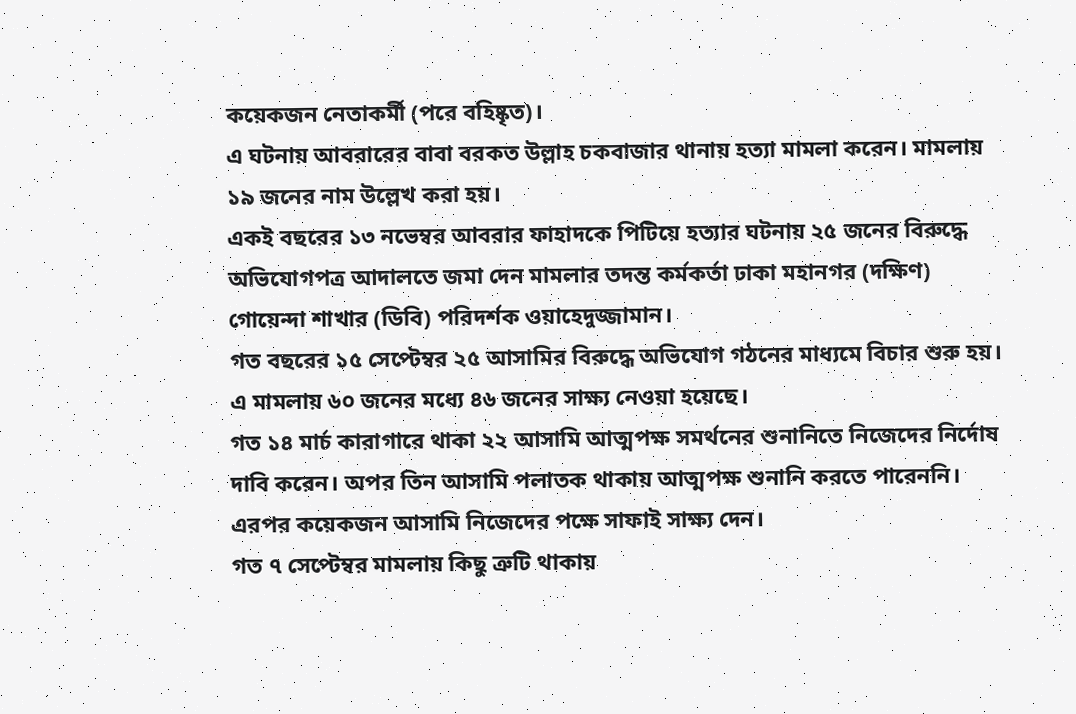কয়েকজন নেতাকর্মী (পরে বহিষ্কৃত)।
এ ঘটনায় আবরারের বাবা বরকত উল্লাহ চকবাজার থানায় হত্যা মামলা করেন। মামলায় ১৯ জনের নাম উল্লেখ করা হয়।
একই বছরের ১৩ নভেম্বর আবরার ফাহাদকে পিটিয়ে হত্যার ঘটনায় ২৫ জনের বিরুদ্ধে অভিযোগপত্র আদালতে জমা দেন মামলার তদন্ত কর্মকর্তা ঢাকা মহানগর (দক্ষিণ) গোয়েন্দা শাখার (ডিবি) পরিদর্শক ওয়াহেদুজ্জামান।
গত বছরের ১৫ সেপ্টেম্বর ২৫ আসামির বিরুদ্ধে অভিযোগ গঠনের মাধ্যমে বিচার শুরু হয়। এ মামলায় ৬০ জনের মধ্যে ৪৬ জনের সাক্ষ্য নেওয়া হয়েছে।
গত ১৪ মার্চ কারাগারে থাকা ২২ আসামি আত্মপক্ষ সমর্থনের শুনানিতে নিজেদের নির্দোষ দাবি করেন। অপর তিন আসামি পলাতক থাকায় আত্মপক্ষ শুনানি করতে পারেননি। এরপর কয়েকজন আসামি নিজেদের পক্ষে সাফাই সাক্ষ্য দেন।
গত ৭ সেপ্টেম্বর মামলায় কিছু ত্রুটি থাকায়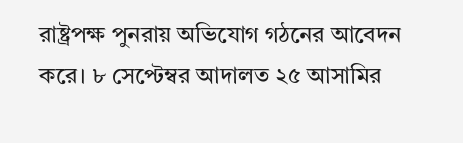রাষ্ট্রপক্ষ পুনরায় অভিযোগ গঠনের আবেদন করে। ৮ সেপ্টেম্বর আদালত ২৫ আসামির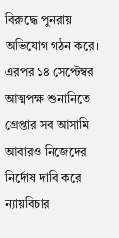বিরুদ্ধে পুনরায় অভিযোগ গঠন করে। এরপর ১৪ সেপ্টেম্বর আত্মপক্ষ শুনানিতে গ্রেপ্তার সব আসামি আবারও নিজেদের নির্দোষ দাবি করে ন্যায়বিচার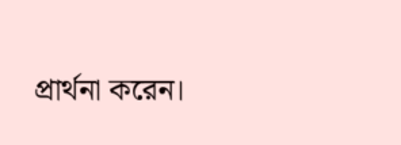প্রার্থনা করেন।